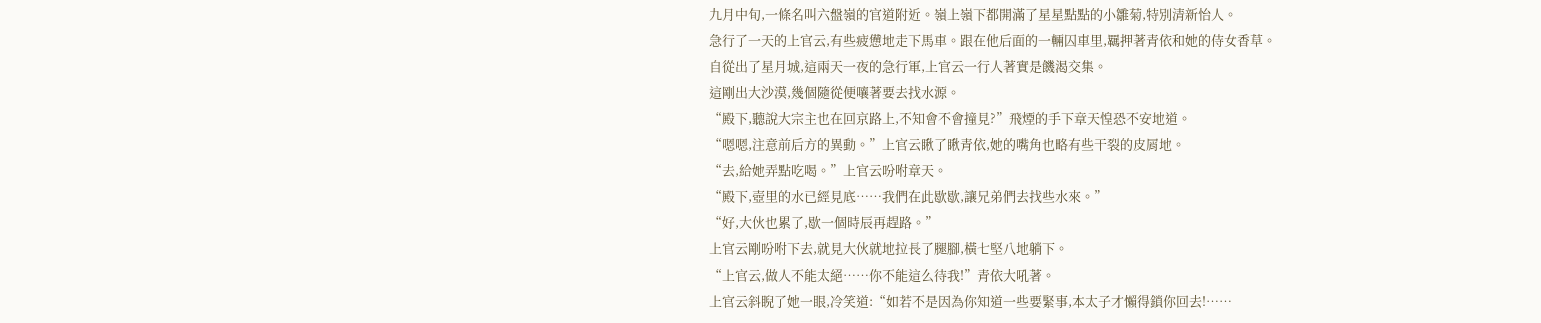九月中旬,一條名叫六盤嶺的官道附近。嶺上嶺下都開滿了星星點點的小雛菊,特別清新怡人。
急行了一天的上官云,有些疲憊地走下馬車。跟在他后面的一輛囚車里,羈押著青依和她的侍女香草。
自從出了星月城,這兩天一夜的急行軍,上官云一行人著實是饑渴交集。
這剛出大沙漠,幾個隨從便嚷著要去找水源。
“殿下,聽說大宗主也在回京路上,不知會不會撞見?”飛煙的手下章天惶恐不安地道。
“嗯嗯,注意前后方的異動。”上官云瞅了瞅青依,她的嘴角也略有些干裂的皮屑地。
“去,給她弄點吃喝。”上官云吩咐章天。
“殿下,壺里的水已經見底……我們在此歇歇,讓兄弟們去找些水來。”
“好,大伙也累了,歇一個時辰再趕路。”
上官云剛吩咐下去,就見大伙就地拉長了腿腳,橫七堅八地躺下。
“上官云,做人不能太絕……你不能這么待我!”青依大吼著。
上官云斜睨了她一眼,冷笑道:“如若不是因為你知道一些要緊事,本太子才懶得鎖你回去!……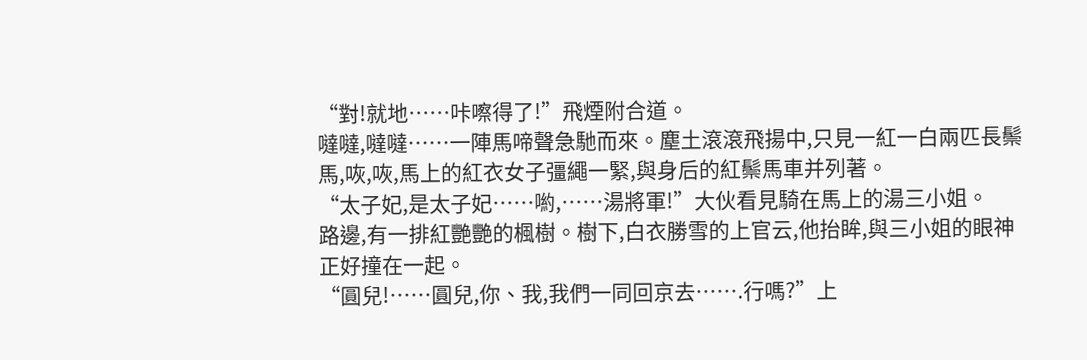“對!就地……咔嚓得了!”飛煙附合道。
噠噠,噠噠……一陣馬啼聲急馳而來。塵土滾滾飛揚中,只見一紅一白兩匹長鬃馬,咴,咴,馬上的紅衣女子彊繩一緊,與身后的紅鬃馬車并列著。
“太子妃,是太子妃……喲,……湯將軍!”大伙看見騎在馬上的湯三小姐。
路邊,有一排紅艷艷的楓樹。樹下,白衣勝雪的上官云,他抬眸,與三小姐的眼神正好撞在一起。
“圓兒!……圓兒,你、我,我們一同回京去…….行嗎?”上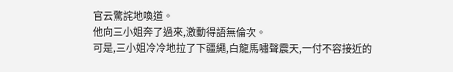官云驚詫地喚道。
他向三小姐奔了過來,激動得語無倫次。
可是,三小姐冷冷地拉了下疆繩,白龍馬嘯聲震天,一付不容接近的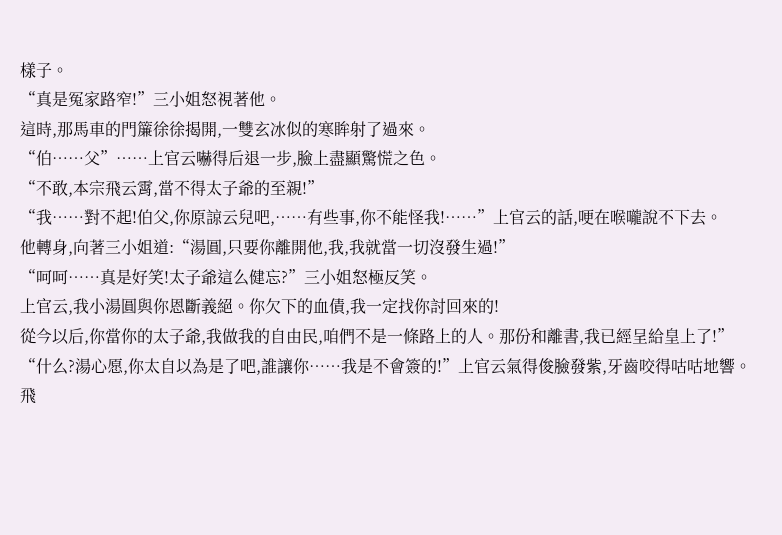樣子。
“真是冤家路窄!”三小姐怒視著他。
這時,那馬車的門簾徐徐揭開,一雙玄冰似的寒眸射了過來。
“伯……父”……上官云嚇得后退一步,臉上盡顯驚慌之色。
“不敢,本宗飛云霄,當不得太子爺的至親!”
“我……對不起!伯父,你原諒云兒吧,……有些事,你不能怪我!……”上官云的話,哽在喉嚨說不下去。
他轉身,向著三小姐道:“湯圓,只要你離開他,我,我就當一切沒發生過!”
“呵呵……真是好笑!太子爺這么健忘?”三小姐怒極反笑。
上官云,我小湯圓與你恩斷義絕。你欠下的血債,我一定找你討回來的!
從今以后,你當你的太子爺,我做我的自由民,咱們不是一條路上的人。那份和離書,我已經呈給皇上了!”
“什么?湯心愿,你太自以為是了吧,誰讓你……我是不會簽的!”上官云氣得俊臉發紫,牙齒咬得咕咕地響。
飛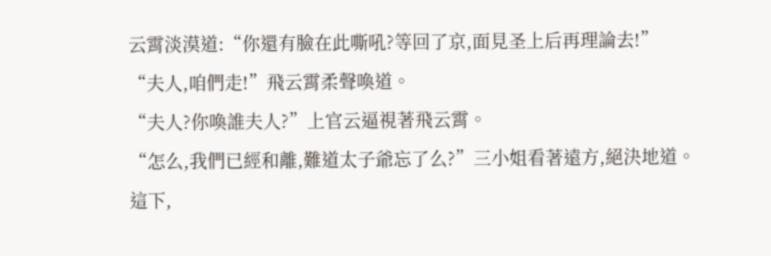云霄淡漠道:“你還有臉在此嘶吼?等回了京,面見圣上后再理論去!”
“夫人,咱們走!”飛云霄柔聲喚道。
“夫人?你喚誰夫人?”上官云逼視著飛云霄。
“怎么,我們已經和離,難道太子爺忘了么?”三小姐看著遠方,絕決地道。
這下,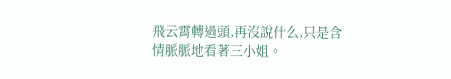飛云霄轉過頭,再沒說什么,只是含情脈脈地看著三小姐。